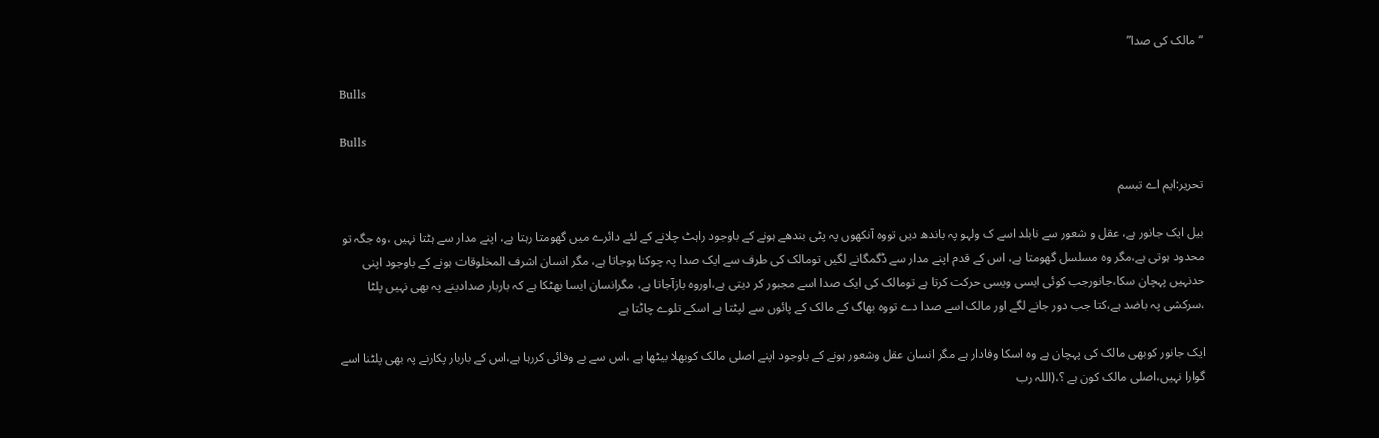“مالک کی صدا”

Bulls

Bulls

تحریر:ایم اے تبسم

بیل ایک جانور ہے، عقل و شعور سے نابلد اسے ک ولہو پہ باندھ دیں تووہ آنکھوں پہ پٹی بندھے ہونے کے باوجود راہٹ چلانے کے لئے دائرے میں گھومتا رہتا ہے، اپنے مدار سے ہٹتا نہیں ،وہ جگہ تو محدود ہوتی ہے،مگر وہ مسلسل گھومتا ہے، اس کے قدم اپنے مدار سے ڈگمگانے لگیں تومالک کی طرف سے ایک صدا پہ چوکنا ہوجاتا ہے، مگر انسان اشرف المخلوقات ہونے کے باوجود اپنی حدنہیں پہچان سکا،جانورجب کوئی ایسی ویسی حرکت کرتا ہے تومالک کی ایک صدا اسے مجبور کر دیتی ہے،اوروہ بازآجاتا ہے، مگرانسان ایسا بھٹکا ہے کہ باربار صدادینے پہ بھی نہیں پلٹا ،سرکشی پہ باضد ہے،کتا جب دور جانے لگے اور مالک اسے صدا دے تووہ بھاگ کے مالک کے پائوں سے لپٹتا ہے اسکے تلوے چاٹتا ہے

ایک جانور کوبھی مالک کی پہچان ہے وہ اسکا وفادار ہے مگر انسان عقل وشعور ہونے کے باوجود اپنے اصلی مالک کوبھلا بیٹھا ہے ،اس سے بے وفائی کررہا ہے،اس کے باربار پکارنے پہ بھی پلٹنا اسے گوارا نہیں،اصلی مالک کون ہے ؟،(اللہ رب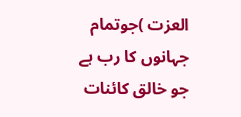العزت )جوتمام جہانوں کا رب ہے جو خالق کائنات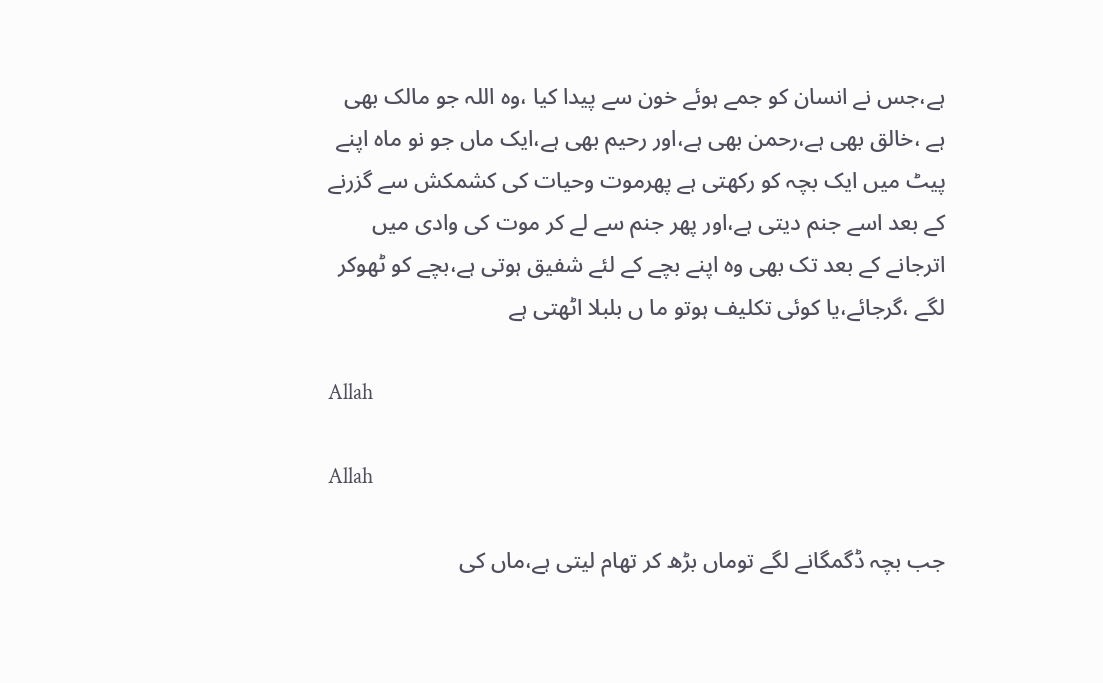ہے،جس نے انسان کو جمے ہوئے خون سے پیدا کیا ،وہ اللہ جو مالک بھی ہے ،خالق بھی ہے،رحمن بھی ہے،اور رحیم بھی ہے،ایک ماں جو نو ماہ اپنے پیٹ میں ایک بچہ کو رکھتی ہے پھرموت وحیات کی کشمکش سے گزرنے کے بعد اسے جنم دیتی ہے،اور پھر جنم سے لے کر موت کی وادی میں اترجانے کے بعد تک بھی وہ اپنے بچے کے لئے شفیق ہوتی ہے،بچے کو ٹھوکر لگے ،گرجائے،یا کوئی تکلیف ہوتو ما ں بلبلا اٹھتی ہے

Allah

Allah

جب بچہ ڈگمگانے لگے توماں بڑھ کر تھام لیتی ہے،ماں کی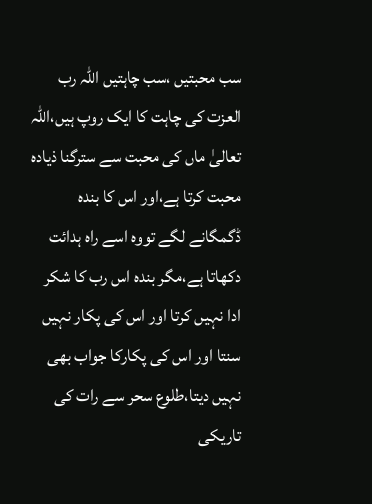سب محبتیں ،سب چاہتیں اللہ رب العزت کی چاہت کا ایک روپ ہیں،اللہ تعالیٰ ماں کی محبت سے سترگنا ذیادہ محبت کرتا ہے،اور اس کا بندہ ڈگمگانے لگے تووہ اسے راہ ہدائت دکھاتا ہے،مگر بندہ اس رب کا شکر ادا نہیں کرتا اور اس کی پکار نہیں سنتا اور اس کی پکارکا جواب بھی نہیں دیتا،طلوع سحر سے رات کی تاریکی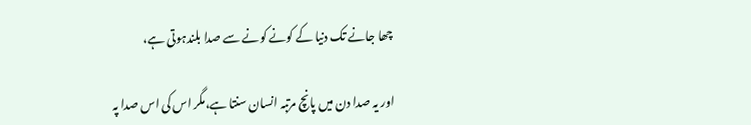چھا جانے تک دنیا کے کونے کونے سے صدا بلندہوتی ہے،

اور یہ صدا دن میں پانچ مرتبہ انسان سنتا ہے،مگر اس کی اس صدا پہ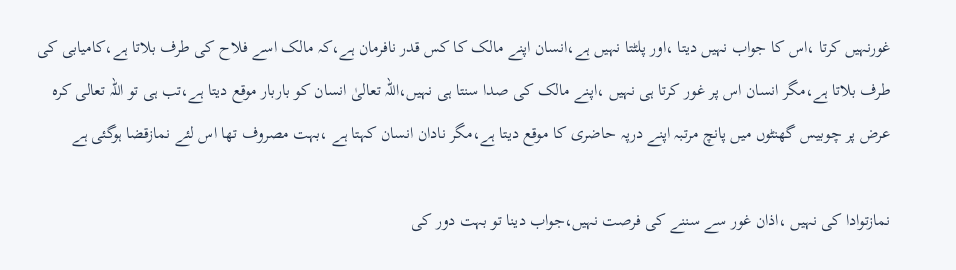غورنہیں کرتا ،اس کا جواب نہیں دیتا ،اور پلٹتا نہیں ہے،انسان اپنے مالک کا کس قدر نافرمان ہے،کہ مالک اسے فلاح کی طرف بلاتا ہے،کامیابی کی طرف بلاتا ہے،مگر انسان اس پر غور کرتا ہی نہیں ،اپنے مالک کی صدا سنتا ہی نہیں،اللہ تعالیٰ انسان کو باربار موقع دیتا ہے،تب ہی تو اللہ تعالی کرہ عرض پر چوبیس گھنٹوں میں پانچ مرتبہ اپنے درپہ حاضری کا موقع دیتا ہے،مگر نادان انسان کہتا ہے ،بہت مصروف تھا اس لئے نمازقضا ہوگئی ہے

نمازتوادا کی نہیں ،اذان غور سے سننے کی فرصت نہیں،جواب دینا تو بہت دور کی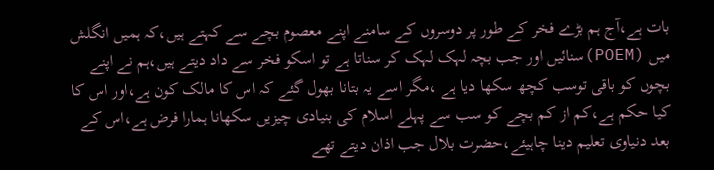بات ہے،آج ہم بڑے فخر کے طور پر دوسروں کے سامنے اپنے معصوم بچے سے کہتے ہیں،کہ ہمیں انگلش میں (POEM)سنائیں اور جب بچہ لہک لہک کر سناتا ہے تو اسکو فخر سے داد دیتے ہیں،ہم نے اپنے بچوں کو باقی توسب کچھ سکھا دیا ہے ،مگر اسے یہ بتانا بھول گئے کہ اس کا مالک کون ہے،اور اس کا کیا حکم ہے،کم از کم بچے کو سب سے پہلے اسلام کی بنیادی چیزیں سکھانا ہمارا فرض ہے،اس کے بعد دنیاوی تعلیم دینا چاہیئے،حضرت بلال جب اذان دیتے تھے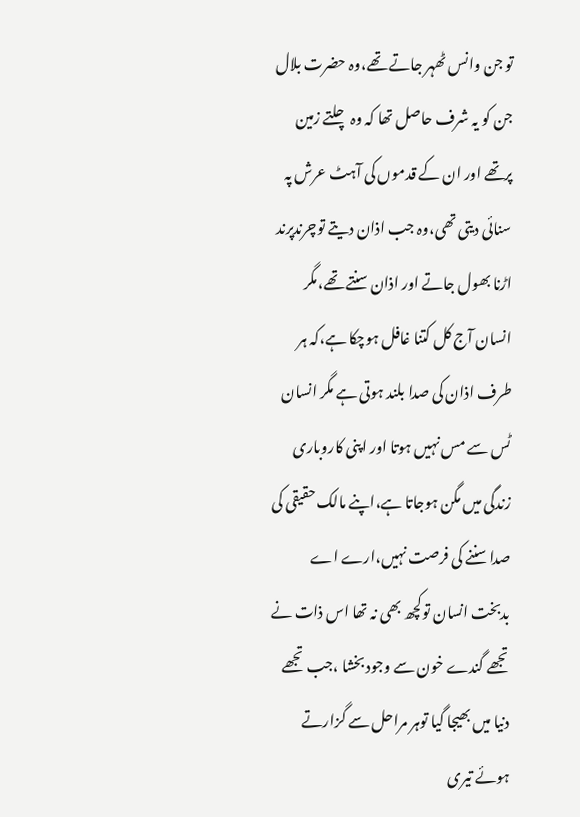تو جن وانس ٹھہر جاتے تھے،وہ حضرت بلال جن کو یہ شرف حاصل تھا کہ وہ چلتے زمین پرتھے اور ان کے قدموں کی آہٹ عرش پہ سنائی دیتی تھی،وہ جب اذان دیتے توچرندپرند اڑنا بھول جاتے اور اذان سنتے تھے،مگر انسان آج کل کتنا غافل ہوچکا ہے،کہ ہر طرف اذان کی صدا بلند ہوتی ہے مگر انسان ٹس سے مس نہیں ہوتا اور اپنی کاروباری زندگی میں مگن ہوجاتا ہے،اپنے مالک حقیقی کی صدا سننے کی فرصت نہیں،ارے اے بدبخت انسان توکچھ بھی نہ تھا اس ذات نے تجھے گندے خون سے وجود بخشا ،جب تجھے دنیا میں بھیجا گیا توہر مراحل سے گزارتے ہوئے تیری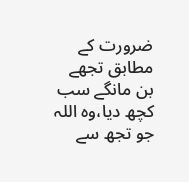ضرورت کے مطابق تجھے بن مانگے سب کچھ دیا،وہ اللہ جو تجھ سے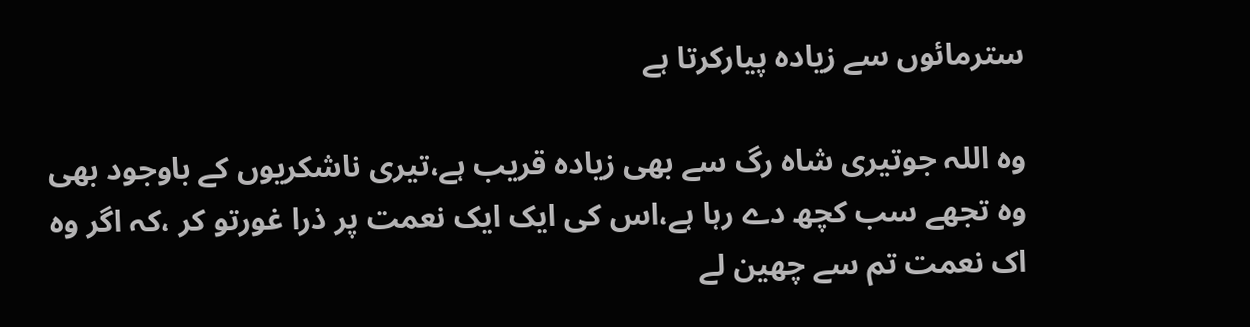سترمائوں سے زیادہ پیارکرتا ہے

وہ اللہ جوتیری شاہ رگ سے بھی زیادہ قریب ہے،تیری ناشکریوں کے باوجود بھی وہ تجھے سب کچھ دے رہا ہے،اس کی ایک ایک نعمت پر ذرا غورتو کر ،کہ اگر وہ اک نعمت تم سے چھین لے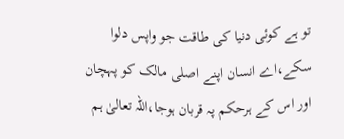تو ہے کوئی دنیا کی طاقت جو واپس دلوا سکے،اے انسان اپنے اصلی مالک کو پہچان اور اس کے ہرحکم پہ قربان ہوجا،اللہ تعالیٰ ہم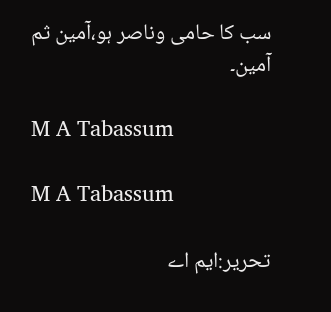سب کا حامی وناصر ہو،آمین ثم آمین۔

M A Tabassum

M A Tabassum

تحریر:ایم اے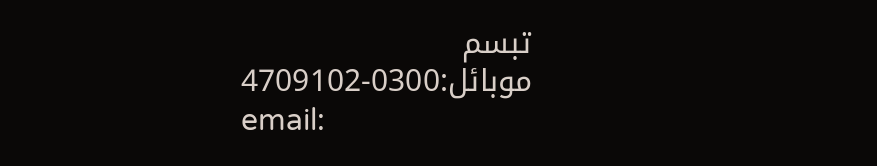تبسم
موبائل:0300-4709102
email: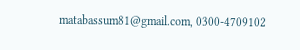matabassum81@gmail.com, 0300-4709102